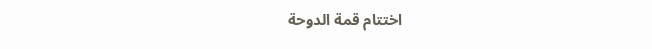اختتام قمة الدوحة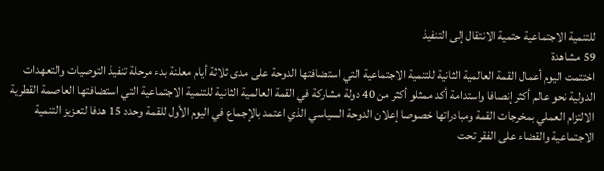للتنمية الاجتماعية حتمية الانتقال إلى التنفيذ
59 مشاهدة
اختتمت اليوم أعمال القمة العالمية الثانية للتنمية الاجتماعية التي استضافتها الدوحة على مدى ثلاثة أيام معلنة بدء مرحلة تنفيذ التوصيات والتعهدات الدولية نحو عالم أكثر إنصافا واستدامة أكد ممثلو أكثر من 40 دولة مشاركة في القمة العالمية الثانية للتنمية الاجتماعية التي استضافتها العاصمة القطرية الالتزام العملي بمخرجات القمة ومبادراتها خصوصا إعلان الدوحة السياسي الذي اعتمد بالإجماع في اليوم الأول للقمة وحدد 15 هدفا لتعزيز التنمية الاجتماعية والقضاء على الفقر تحت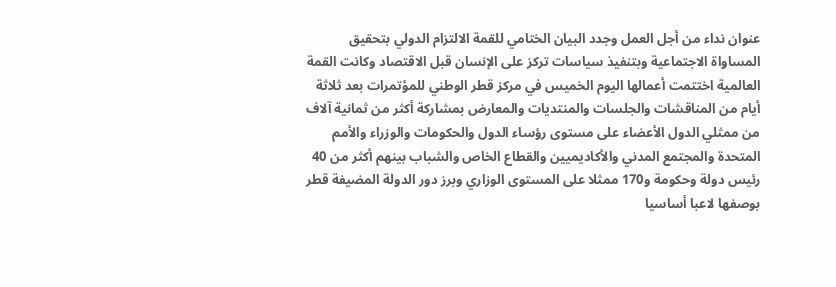عنوان نداء من أجل العمل وجدد البيان الختامي للقمة الالتزام الدولي بتحقيق المساواة الاجتماعية وبتنفيذ سياسات تركز على الإنسان قبل الاقتصاد وكانت القمة العالمية اختتمت أعمالها اليوم الخميس في مركز قطر الوطني للمؤتمرات بعد ثلاثة أيام من المناقشات والجلسات والمنتديات والمعارض بمشاركة أكثر من ثمانية آلاف من ممثلي الدول الأعضاء على مستوى رؤساء الدول والحكومات والوزراء والأمم المتحدة والمجتمع المدني والأكاديميين والقطاع الخاص والشباب بينهم أكثر من 40 رئيس دولة وحكومة و170 ممثلا على المستوى الوزاري وبرز دور الدولة المضيفة قطر بوصفها لاعبا أساسيا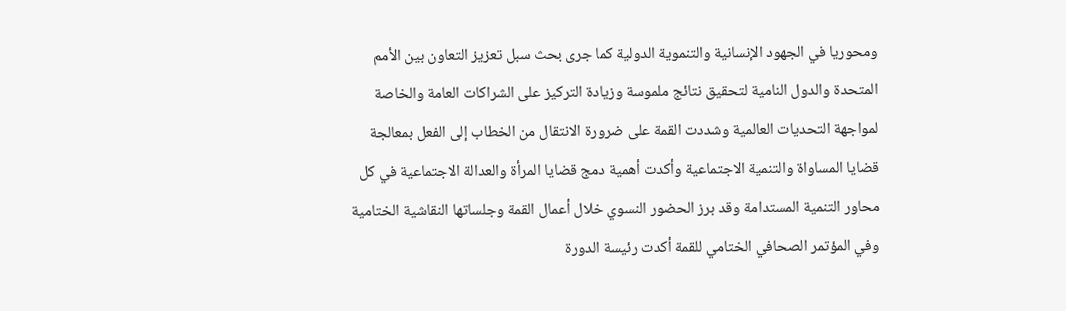ومحوريا في الجهود الإنسانية والتنموية الدولية كما جرى بحث سبل تعزيز التعاون بين الأمم المتحدة والدول النامية لتحقيق نتائج ملموسة وزيادة التركيز على الشراكات العامة والخاصة لمواجهة التحديات العالمية وشددت القمة على ضرورة الانتقال من الخطاب إلى الفعل بمعالجة قضايا المساواة والتنمية الاجتماعية وأكدت أهمية دمج قضايا المرأة والعدالة الاجتماعية في كل محاور التنمية المستدامة وقد برز الحضور النسوي خلال أعمال القمة وجلساتها النقاشية الختامية وفي المؤتمر الصحافي الختامي للقمة أكدت رئيسة الدورة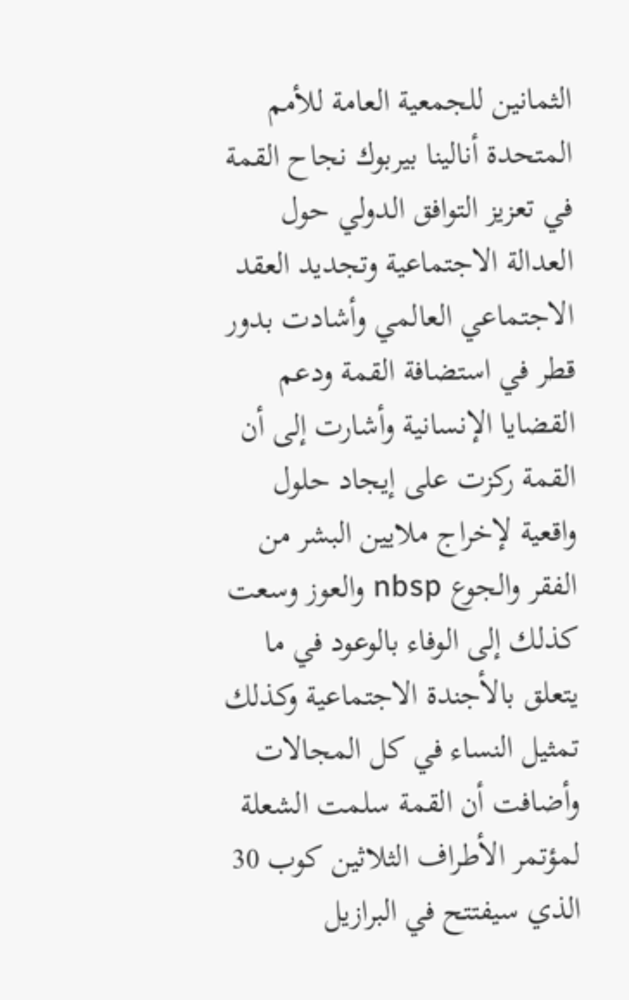الثمانين للجمعية العامة للأمم المتحدة أنالينا بيربوك نجاح القمة في تعزيز التوافق الدولي حول العدالة الاجتماعية وتجديد العقد الاجتماعي العالمي وأشادت بدور قطر في استضافة القمة ودعم القضايا الإنسانية وأشارت إلى أن القمة ركزت على إيجاد حلول واقعية لإخراج ملايين البشر من الفقر والجوع nbsp والعوز وسعت كذلك إلى الوفاء بالوعود في ما يتعلق بالأجندة الاجتماعية وكذلك تمثيل النساء في كل المجالات وأضافت أن القمة سلمت الشعلة لمؤتمر الأطراف الثلاثين كوب 30 الذي سيفتتح في البرازيل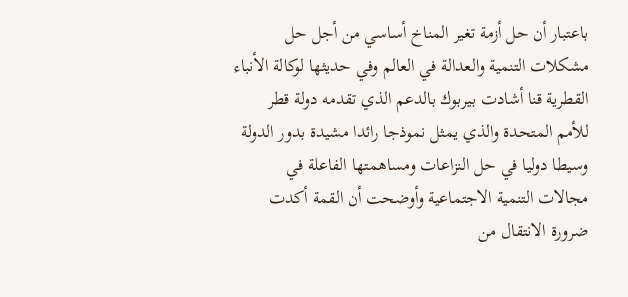باعتبار أن حل أزمة تغير المناخ أساسي من أجل حل مشكلات التنمية والعدالة في العالم وفي حديثها لوكالة الأنباء القطرية قنا أشادت بيربوك بالدعم الذي تقدمه دولة قطر للأمم المتحدة والذي يمثل نموذجا رائدا مشيدة بدور الدولة وسيطا دوليا في حل النزاعات ومساهمتها الفاعلة في مجالات التنمية الاجتماعية وأوضحت أن القمة أكدت ضرورة الانتقال من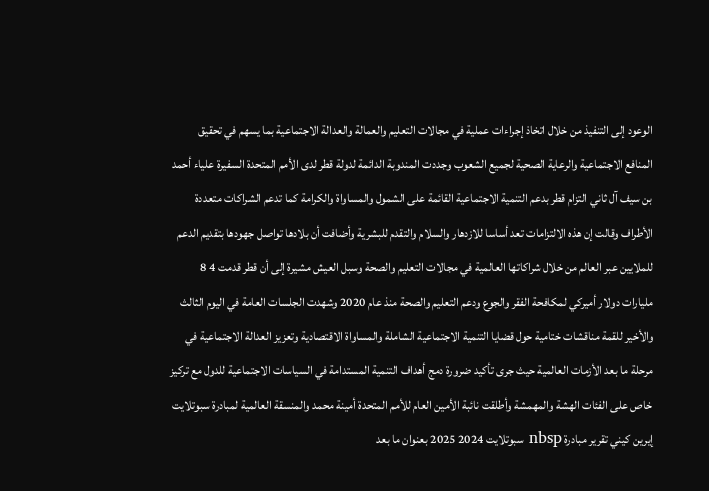الوعود إلى التنفيذ من خلال اتخاذ إجراءات عملية في مجالات التعليم والعمالة والعدالة الاجتماعية بما يسهم في تحقيق المنافع الاجتماعية والرعاية الصحية لجميع الشعوب وجددت المندوبة الدائمة لدولة قطر لدى الأمم المتحدة السفيرة علياء أحمد بن سيف آل ثاني التزام قطر بدعم التنمية الاجتماعية القائمة على الشمول والمساواة والكرامة كما تدعم الشراكات متعددة الأطراف وقالت إن هذه الالتزامات تعد أساسا للازدهار والسلام والتقدم للبشرية وأضافت أن بلادها تواصل جهودها بتقديم الدعم للملايين عبر العالم من خلال شراكاتها العالمية في مجالات التعليم والصحة وسبل العيش مشيرة إلى أن قطر قدمت 4 8 مليارات دولار أميركي لمكافحة الفقر والجوع ودعم التعليم والصحة منذ عام 2020 وشهدت الجلسات العامة في اليوم الثالث والأخير للقمة مناقشات ختامية حول قضايا التنمية الاجتماعية الشاملة والمساواة الاقتصادية وتعزيز العدالة الاجتماعية في مرحلة ما بعد الأزمات العالمية حيث جرى تأكيد ضرورة دمج أهداف التنمية المستدامة في السياسات الاجتماعية للدول مع تركيز خاص على الفئات الهشة والمهمشة وأطلقت نائبة الأمين العام للأمم المتحدة أمينة محمد والمنسقة العالمية لمبادرة سبوتلايت إيرين كيني تقرير مبادرة nbsp سبوتلايت 2024 2025 بعنوان ما بعد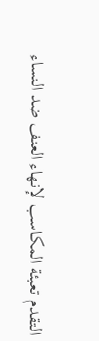التقدم تعبئة المكاسب لإنهاء العنف ضد النساء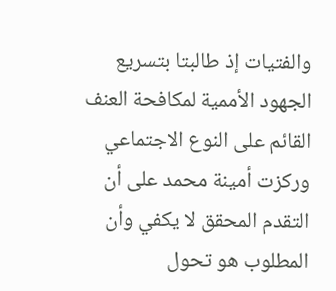والفتيات إذ طالبتا بتسريع الجهود الأممية لمكافحة العنف القائم على النوع الاجتماعي وركزت أمينة محمد على أن التقدم المحقق لا يكفي وأن المطلوب هو تحول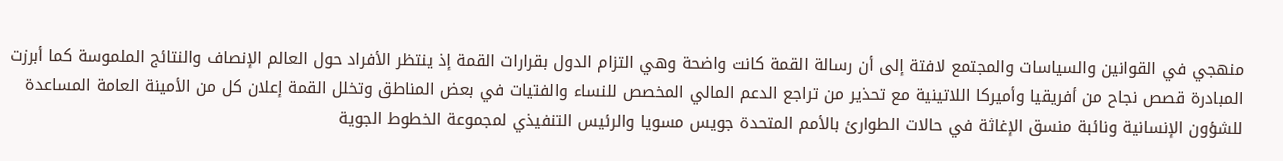منهجي في القوانين والسياسات والمجتمع لافتة إلى أن رسالة القمة كانت واضحة وهي التزام الدول بقرارات القمة إذ ينتظر الأفراد حول العالم الإنصاف والنتائج الملموسة كما أبرزت المبادرة قصص نجاح من أفريقيا وأميركا اللاتينية مع تحذير من تراجع الدعم المالي المخصص للنساء والفتيات في بعض المناطق وتخلل القمة إعلان كل من الأمينة العامة المساعدة للشؤون الإنسانية ونائبة منسق الإغاثة في حالات الطوارئ بالأمم المتحدة جويس مسويا والرئيس التنفيذي لمجموعة الخطوط الجوية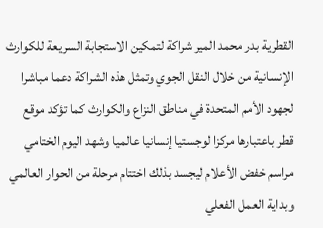القطرية بدر محمد المير شراكة لتمكين الاستجابة السريعة للكوارث الإنسانية من خلال النقل الجوي وتمثل هذه الشراكة دعما مباشرا لجهود الأمم المتحدة في مناطق النزاع والكوارث كما تؤكد موقع قطر باعتبارها مركزا لوجستيا إنسانيا عالميا وشهد اليوم الختامي مراسم خفض الأعلام ليجسد بذلك اختتام مرحلة من الحوار العالمي وبداية العمل الفعلي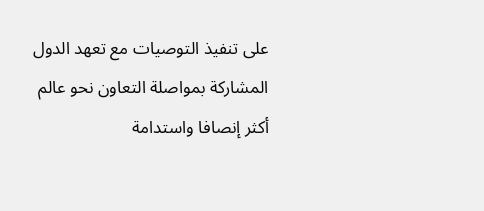على تنفيذ التوصيات مع تعهد الدول المشاركة بمواصلة التعاون نحو عالم أكثر إنصافا واستدامة